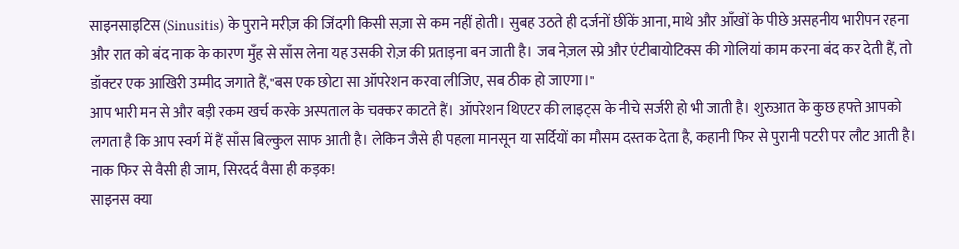साइनसाइटिस (Sinusitis) के पुराने मरीज़ की जिंदगी किसी सज़ा से कम नहीं होती। सुबह उठते ही दर्जनों छींकें आना, माथे और आँखों के पीछे असहनीय भारीपन रहना और रात को बंद नाक के कारण मुँह से साँस लेना यह उसकी रोज़ की प्रताड़ना बन जाती है। जब नेज़ल स्प्रे और एंटीबायोटिक्स की गोलियां काम करना बंद कर देती हैं, तो डॉक्टर एक आखिरी उम्मीद जगाते हैं,"बस एक छोटा सा ऑपरेशन करवा लीजिए, सब ठीक हो जाएगा।"
आप भारी मन से और बड़ी रकम खर्च करके अस्पताल के चक्कर काटते हैं। ऑपरेशन थिएटर की लाइट्स के नीचे सर्जरी हो भी जाती है। शुरुआत के कुछ हफ्ते आपको लगता है कि आप स्वर्ग में हैं साँस बिल्कुल साफ आती है। लेकिन जैसे ही पहला मानसून या सर्दियों का मौसम दस्तक देता है, कहानी फिर से पुरानी पटरी पर लौट आती है। नाक फिर से वैसी ही जाम, सिरदर्द वैसा ही कड़क!
साइनस क्या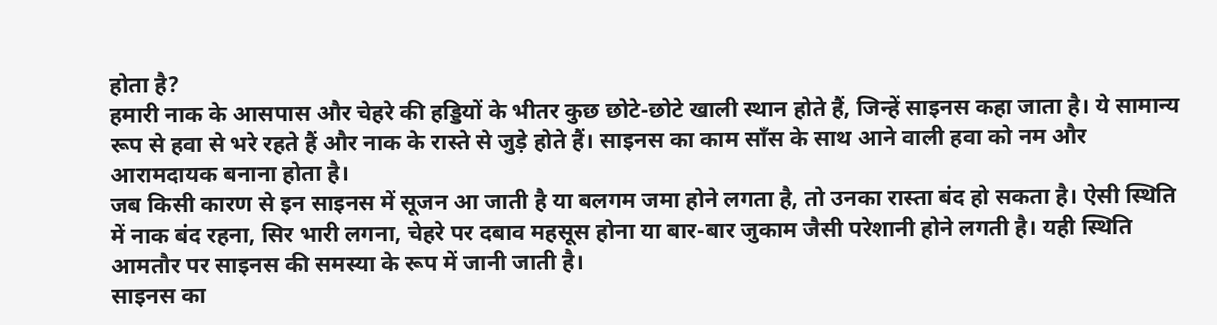होता है?
हमारी नाक के आसपास और चेहरे की हड्डियों के भीतर कुछ छोटे-छोटे खाली स्थान होते हैं, जिन्हें साइनस कहा जाता है। ये सामान्य रूप से हवा से भरे रहते हैं और नाक के रास्ते से जुड़े होते हैं। साइनस का काम साँस के साथ आने वाली हवा को नम और आरामदायक बनाना होता है।
जब किसी कारण से इन साइनस में सूजन आ जाती है या बलगम जमा होने लगता है, तो उनका रास्ता बंद हो सकता है। ऐसी स्थिति में नाक बंद रहना, सिर भारी लगना, चेहरे पर दबाव महसूस होना या बार-बार जुकाम जैसी परेशानी होने लगती है। यही स्थिति आमतौर पर साइनस की समस्या के रूप में जानी जाती है।
साइनस का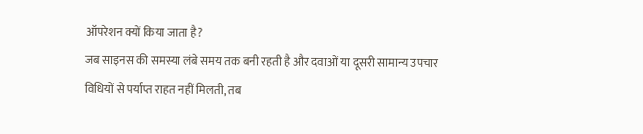ऑपरेशन क्यों किया जाता है?
जब साइनस की समस्या लंबे समय तक बनी रहती है और दवाओं या दूसरी सामान्य उपचार विधियों से पर्याप्त राहत नहीं मिलती, तब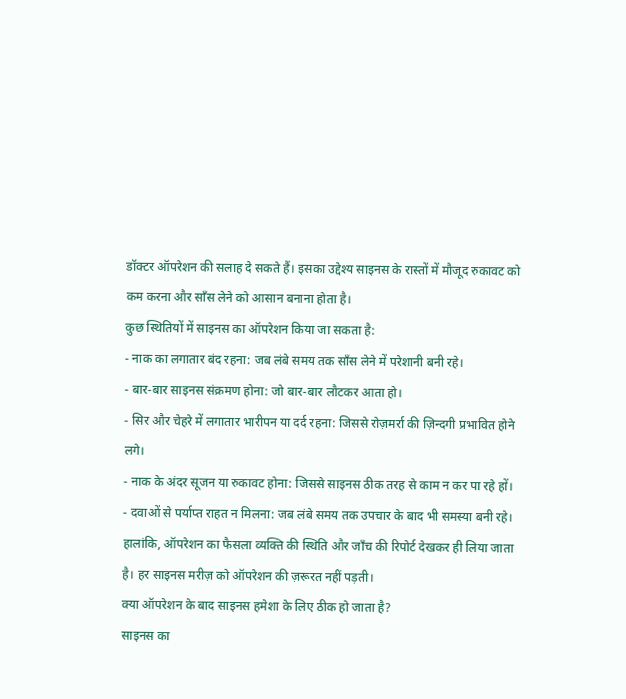डॉक्टर ऑपरेशन की सलाह दे सकते हैं। इसका उद्देश्य साइनस के रास्तों में मौजूद रुकावट को कम करना और साँस लेने को आसान बनाना होता है।
कुछ स्थितियों में साइनस का ऑपरेशन किया जा सकता है:
- नाक का लगातार बंद रहना: जब लंबे समय तक साँस लेने में परेशानी बनी रहे।
- बार-बार साइनस संक्रमण होना: जो बार-बार लौटकर आता हो।
- सिर और चेहरे में लगातार भारीपन या दर्द रहना: जिससे रोज़मर्रा की ज़िन्दगी प्रभावित होने लगे।
- नाक के अंदर सूजन या रुकावट होना: जिससे साइनस ठीक तरह से काम न कर पा रहे हों।
- दवाओं से पर्याप्त राहत न मिलना: जब लंबे समय तक उपचार के बाद भी समस्या बनी रहे।
हालांकि, ऑपरेशन का फैसला व्यक्ति की स्थिति और जाँच की रिपोर्ट देखकर ही लिया जाता है। हर साइनस मरीज़ को ऑपरेशन की ज़रूरत नहीं पड़ती।
क्या ऑपरेशन के बाद साइनस हमेशा के लिए ठीक हो जाता है?
साइनस का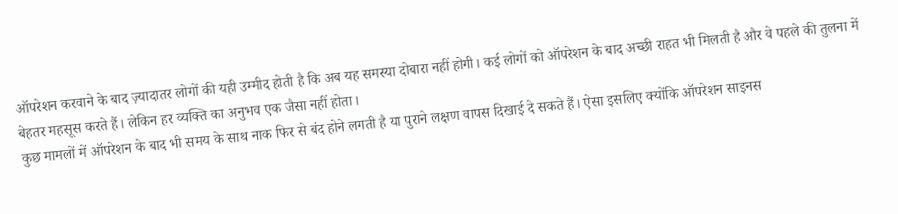ऑपरेशन करवाने के बाद ज़्यादातर लोगों की यही उम्मीद होती है कि अब यह समस्या दोबारा नहीं होगी। कई लोगों को ऑपरेशन के बाद अच्छी राहत भी मिलती है और वे पहले की तुलना में बेहतर महसूस करते हैं। लेकिन हर व्यक्ति का अनुभव एक जैसा नहीं होता।
कुछ मामलों में ऑपरेशन के बाद भी समय के साथ नाक फिर से बंद होने लगती है या पुराने लक्षण वापस दिखाई दे सकते हैं। ऐसा इसलिए क्योंकि ऑपरेशन साइनस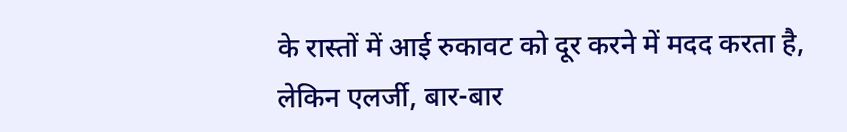के रास्तों में आई रुकावट को दूर करने में मदद करता है, लेकिन एलर्जी, बार-बार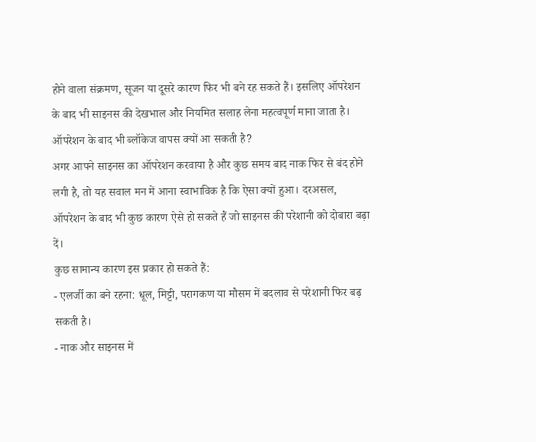होने वाला संक्रमण, सूजन या दूसरे कारण फिर भी बने रह सकते हैं। इसलिए ऑपरेशन के बाद भी साइनस की देखभाल और नियमित सलाह लेना महत्वपूर्ण माना जाता है।
ऑपरेशन के बाद भी ब्लॉकेज वापस क्यों आ सकती है?
अगर आपने साइनस का ऑपरेशन करवाया है और कुछ समय बाद नाक फिर से बंद होने लगी है, तो यह सवाल मन में आना स्वाभाविक है कि ऐसा क्यों हुआ। दरअसल, ऑपरेशन के बाद भी कुछ कारण ऐसे हो सकते हैं जो साइनस की परेशानी को दोबारा बढ़ा दें।
कुछ सामान्य कारण इस प्रकार हो सकते हैं:
- एलर्जी का बने रहना: धूल, मिट्टी, परागकण या मौसम में बदलाव से परेशानी फिर बढ़ सकती है।
- नाक और साइनस में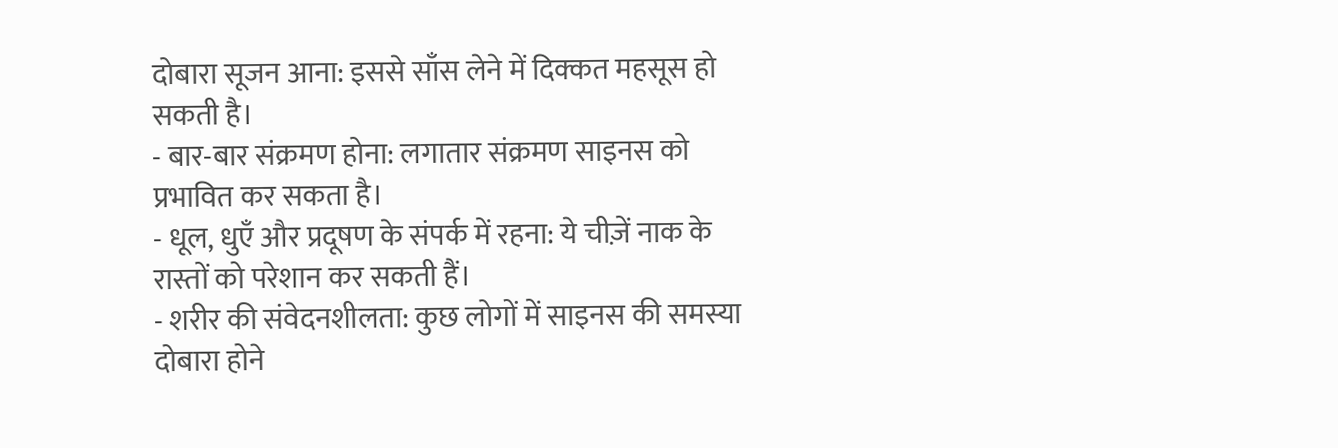दोबारा सूजन आना: इससे साँस लेने में दिक्कत महसूस हो सकती है।
- बार-बार संक्रमण होना: लगातार संक्रमण साइनस को प्रभावित कर सकता है।
- धूल, धुएँ और प्रदूषण के संपर्क में रहना: ये चीज़ें नाक के रास्तों को परेशान कर सकती हैं।
- शरीर की संवेदनशीलता: कुछ लोगों में साइनस की समस्या दोबारा होने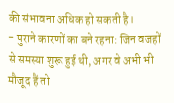की संभावना अधिक हो सकती है।
- पुराने कारणों का बने रहना: जिन वजहों से समस्या शुरू हुई थी, अगर वे अभी भी मौजूद हैं तो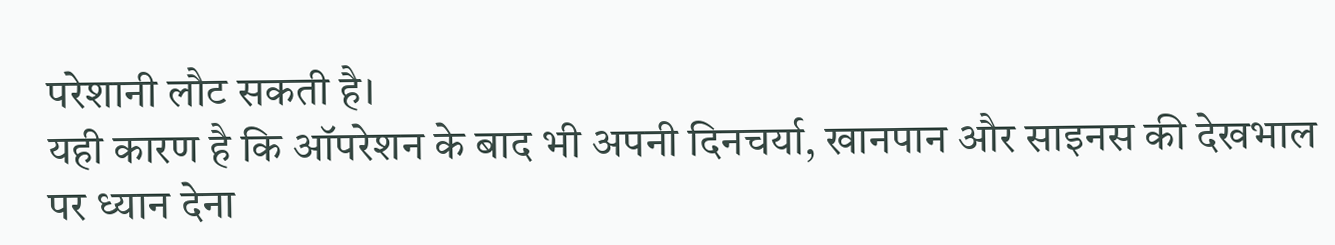परेशानी लौट सकती है।
यही कारण है कि ऑपरेशन के बाद भी अपनी दिनचर्या, खानपान और साइनस की देखभाल पर ध्यान देना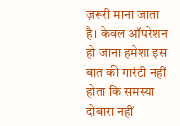ज़रूरी माना जाता है। केवल ऑपरेशन हो जाना हमेशा इस बात की गारंटी नहीं होता कि समस्या दोबारा नहीं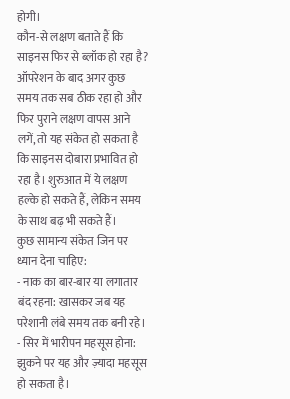होगी।
कौन-से लक्षण बताते हैं कि साइनस फिर से ब्लॉक हो रहा है?
ऑपरेशन के बाद अगर कुछ समय तक सब ठीक रहा हो और फिर पुराने लक्षण वापस आने लगें, तो यह संकेत हो सकता है कि साइनस दोबारा प्रभावित हो रहा है। शुरुआत में ये लक्षण हल्के हो सकते हैं, लेकिन समय के साथ बढ़ भी सकते हैं।
कुछ सामान्य संकेत जिन पर ध्यान देना चाहिए:
- नाक का बार-बार या लगातार बंद रहना: खासकर जब यह परेशानी लंबे समय तक बनी रहे।
- सिर में भारीपन महसूस होना: झुकने पर यह और ज़्यादा महसूस हो सकता है।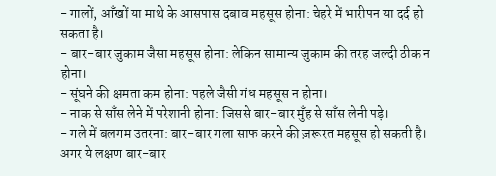- गालों, आँखों या माथे के आसपास दबाव महसूस होना: चेहरे में भारीपन या दर्द हो सकता है।
- बार-बार जुकाम जैसा महसूस होना: लेकिन सामान्य जुकाम की तरह जल्दी ठीक न होना।
- सूंघने की क्षमता कम होना: पहले जैसी गंध महसूस न होना।
- नाक से साँस लेने में परेशानी होना: जिससे बार-बार मुँह से साँस लेनी पड़े।
- गले में बलगम उतरना: बार-बार गला साफ करने की ज़रूरत महसूस हो सकती है।
अगर ये लक्षण बार-बार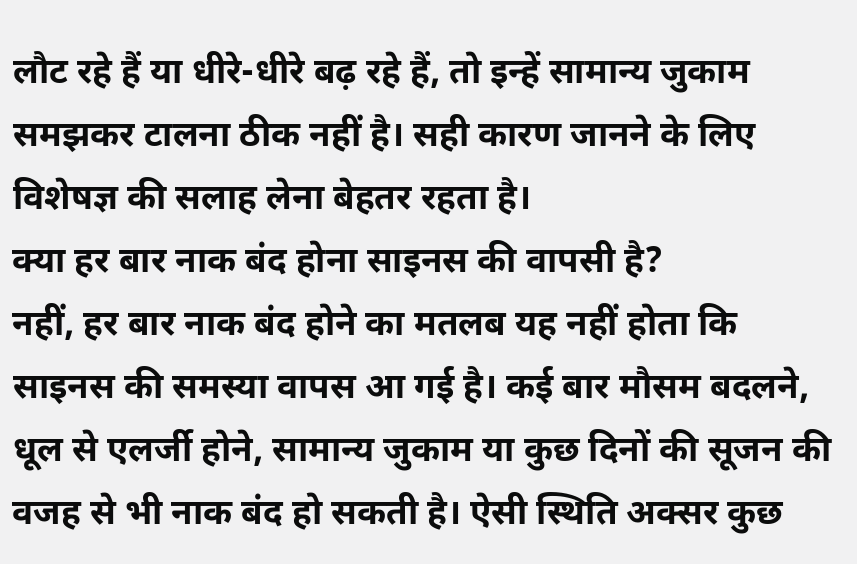लौट रहे हैं या धीरे-धीरे बढ़ रहे हैं, तो इन्हें सामान्य जुकाम समझकर टालना ठीक नहीं है। सही कारण जानने के लिए विशेषज्ञ की सलाह लेना बेहतर रहता है।
क्या हर बार नाक बंद होना साइनस की वापसी है?
नहीं, हर बार नाक बंद होने का मतलब यह नहीं होता कि साइनस की समस्या वापस आ गई है। कई बार मौसम बदलने, धूल से एलर्जी होने, सामान्य जुकाम या कुछ दिनों की सूजन की वजह से भी नाक बंद हो सकती है। ऐसी स्थिति अक्सर कुछ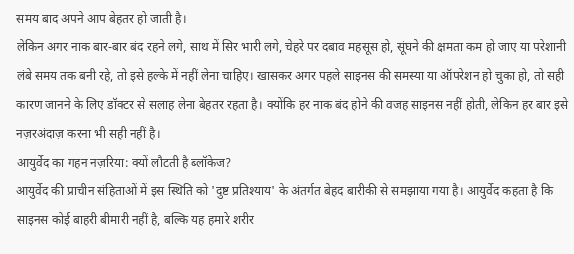समय बाद अपने आप बेहतर हो जाती है।
लेकिन अगर नाक बार-बार बंद रहने लगे, साथ में सिर भारी लगे, चेहरे पर दबाव महसूस हो, सूंघने की क्षमता कम हो जाए या परेशानी लंबे समय तक बनी रहे, तो इसे हल्के में नहीं लेना चाहिए। खासकर अगर पहले साइनस की समस्या या ऑपरेशन हो चुका हो, तो सही कारण जानने के लिए डॉक्टर से सलाह लेना बेहतर रहता है। क्योंकि हर नाक बंद होने की वजह साइनस नहीं होती, लेकिन हर बार इसे नज़रअंदाज़ करना भी सही नहीं है।
आयुर्वेद का गहन नज़रिया: क्यों लौटती है ब्लॉकेज?
आयुर्वेद की प्राचीन संहिताओं में इस स्थिति को 'दुष्ट प्रतिश्याय' के अंतर्गत बेहद बारीकी से समझाया गया है। आयुर्वेद कहता है कि साइनस कोई बाहरी बीमारी नहीं है, बल्कि यह हमारे शरीर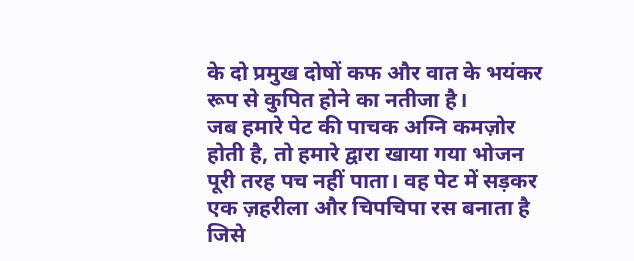के दो प्रमुख दोषों कफ और वात के भयंकर रूप से कुपित होने का नतीजा है।
जब हमारे पेट की पाचक अग्नि कमज़ोर होती है, तो हमारे द्वारा खाया गया भोजन पूरी तरह पच नहीं पाता। वह पेट में सड़कर एक ज़हरीला और चिपचिपा रस बनाता है जिसे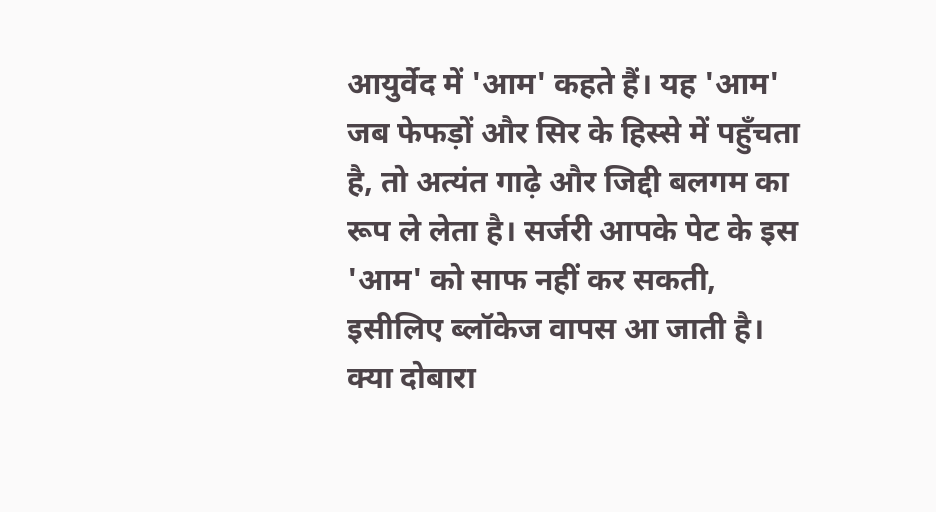आयुर्वेद में 'आम' कहते हैं। यह 'आम' जब फेफड़ों और सिर के हिस्से में पहुँचता है, तो अत्यंत गाढ़े और जिद्दी बलगम का रूप ले लेता है। सर्जरी आपके पेट के इस 'आम' को साफ नहीं कर सकती, इसीलिए ब्लॉकेज वापस आ जाती है।
क्या दोबारा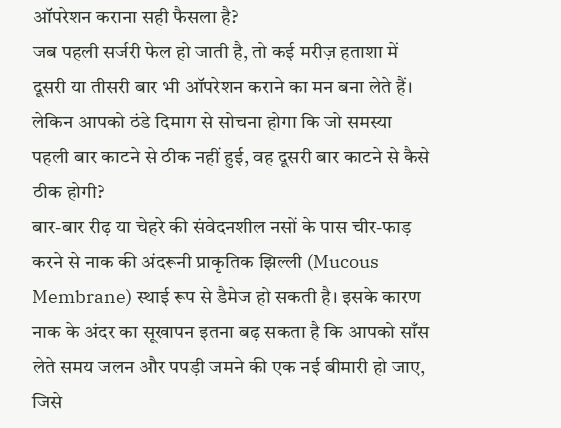ऑपरेशन कराना सही फैसला है?
जब पहली सर्जरी फेल हो जाती है, तो कई मरीज़ हताशा में दूसरी या तीसरी बार भी ऑपरेशन कराने का मन बना लेते हैं। लेकिन आपको ठंडे दिमाग से सोचना होगा कि जो समस्या पहली बार काटने से ठीक नहीं हुई, वह दूसरी बार काटने से कैसे ठीक होगी?
बार-बार रीढ़ या चेहरे की संवेदनशील नसों के पास चीर-फाड़ करने से नाक की अंदरूनी प्राकृतिक झिल्ली (Mucous Membrane) स्थाई रूप से डैमेज हो सकती है। इसके कारण नाक के अंदर का सूखापन इतना बढ़ सकता है कि आपको साँस लेते समय जलन और पपड़ी जमने की एक नई बीमारी हो जाए, जिसे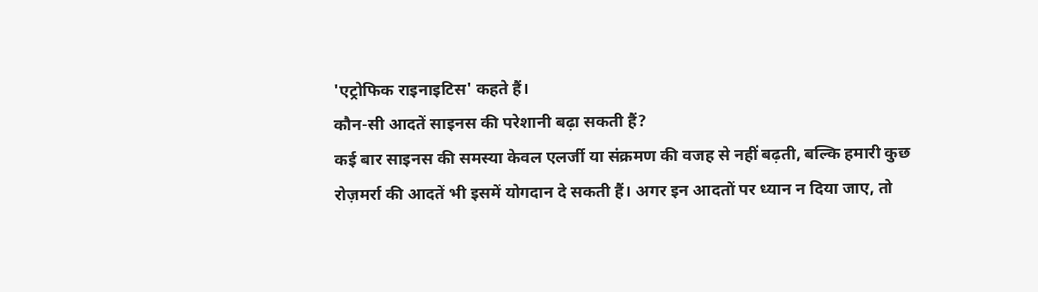'एट्रोफिक राइनाइटिस' कहते हैं।
कौन-सी आदतें साइनस की परेशानी बढ़ा सकती हैं?
कई बार साइनस की समस्या केवल एलर्जी या संक्रमण की वजह से नहीं बढ़ती, बल्कि हमारी कुछ रोज़मर्रा की आदतें भी इसमें योगदान दे सकती हैं। अगर इन आदतों पर ध्यान न दिया जाए, तो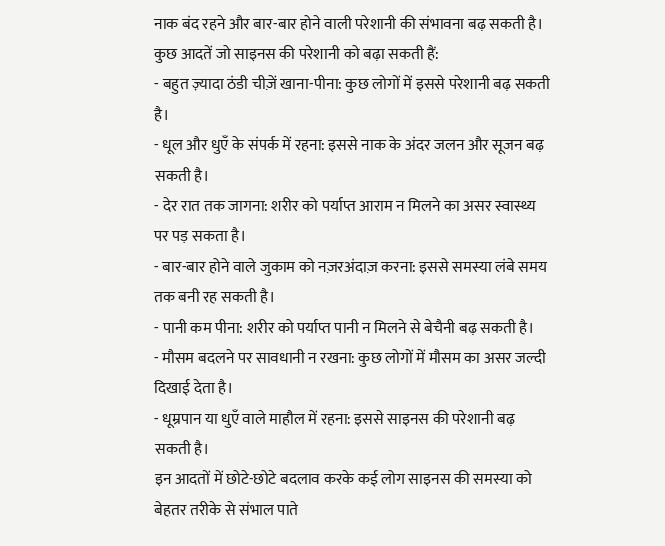नाक बंद रहने और बार-बार होने वाली परेशानी की संभावना बढ़ सकती है।
कुछ आदतें जो साइनस की परेशानी को बढ़ा सकती हैं:
- बहुत ज़्यादा ठंडी चीज़ें खाना-पीना: कुछ लोगों में इससे परेशानी बढ़ सकती है।
- धूल और धुएँ के संपर्क में रहना: इससे नाक के अंदर जलन और सूजन बढ़ सकती है।
- देर रात तक जागना: शरीर को पर्याप्त आराम न मिलने का असर स्वास्थ्य पर पड़ सकता है।
- बार-बार होने वाले जुकाम को नज़रअंदाज़ करना: इससे समस्या लंबे समय तक बनी रह सकती है।
- पानी कम पीना: शरीर को पर्याप्त पानी न मिलने से बेचैनी बढ़ सकती है।
- मौसम बदलने पर सावधानी न रखना: कुछ लोगों में मौसम का असर जल्दी दिखाई देता है।
- धूम्रपान या धुएँ वाले माहौल में रहना: इससे साइनस की परेशानी बढ़ सकती है।
इन आदतों में छोटे-छोटे बदलाव करके कई लोग साइनस की समस्या को बेहतर तरीके से संभाल पाते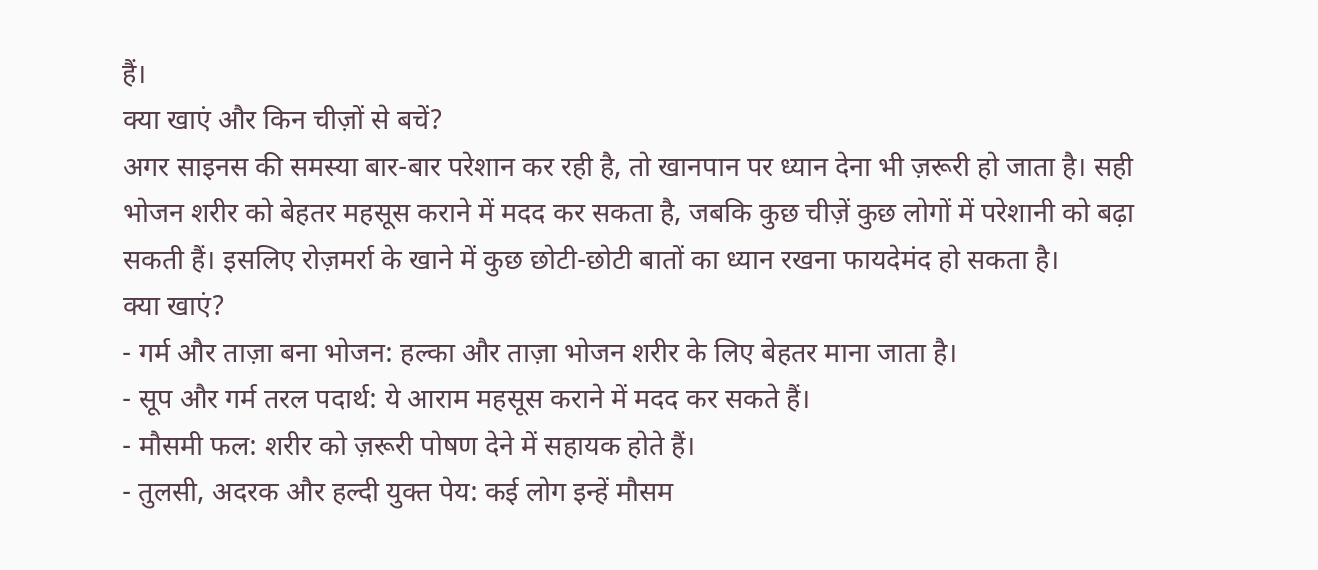हैं।
क्या खाएं और किन चीज़ों से बचें?
अगर साइनस की समस्या बार-बार परेशान कर रही है, तो खानपान पर ध्यान देना भी ज़रूरी हो जाता है। सही भोजन शरीर को बेहतर महसूस कराने में मदद कर सकता है, जबकि कुछ चीज़ें कुछ लोगों में परेशानी को बढ़ा सकती हैं। इसलिए रोज़मर्रा के खाने में कुछ छोटी-छोटी बातों का ध्यान रखना फायदेमंद हो सकता है।
क्या खाएं?
- गर्म और ताज़ा बना भोजन: हल्का और ताज़ा भोजन शरीर के लिए बेहतर माना जाता है।
- सूप और गर्म तरल पदार्थ: ये आराम महसूस कराने में मदद कर सकते हैं।
- मौसमी फल: शरीर को ज़रूरी पोषण देने में सहायक होते हैं।
- तुलसी, अदरक और हल्दी युक्त पेय: कई लोग इन्हें मौसम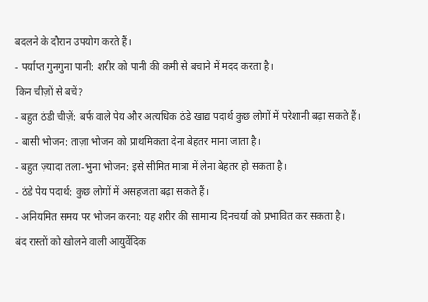बदलने के दौरान उपयोग करते हैं।
- पर्याप्त गुनगुना पानी: शरीर को पानी की कमी से बचाने में मदद करता है।
किन चीज़ों से बचें?
- बहुत ठंडी चीज़ें: बर्फ वाले पेय और अत्यधिक ठंडे खाद्य पदार्थ कुछ लोगों में परेशानी बढ़ा सकते हैं।
- बासी भोजन: ताज़ा भोजन को प्राथमिकता देना बेहतर माना जाता है।
- बहुत ज़्यादा तला-भुना भोजन: इसे सीमित मात्रा में लेना बेहतर हो सकता है।
- ठंडे पेय पदार्थ: कुछ लोगों में असहजता बढ़ा सकते हैं।
- अनियमित समय पर भोजन करना: यह शरीर की सामान्य दिनचर्या को प्रभावित कर सकता है।
बंद रास्तों को खोलने वाली आयुर्वेदिक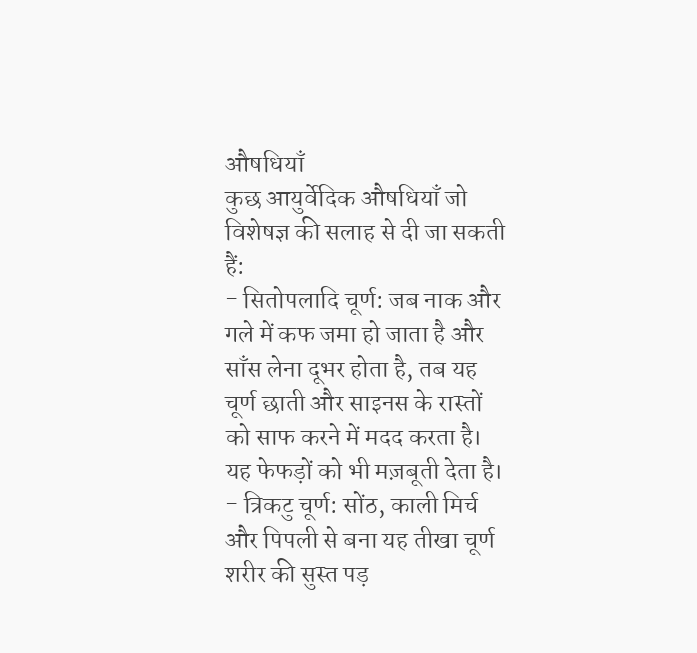औषधियाँ
कुछ आयुर्वेदिक औषधियाँ जो विशेषज्ञ की सलाह से दी जा सकती हैं:
- सितोपलादि चूर्ण: जब नाक और गले में कफ जमा हो जाता है और साँस लेना दूभर होता है, तब यह चूर्ण छाती और साइनस के रास्तों को साफ करने में मदद करता है। यह फेफड़ों को भी मज़बूती देता है।
- त्रिकटु चूर्ण: सोंठ, काली मिर्च और पिपली से बना यह तीखा चूर्ण शरीर की सुस्त पड़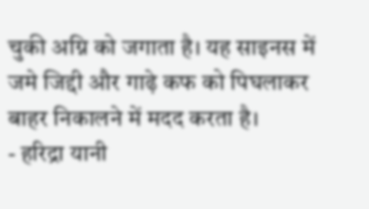चुकी अग्नि को जगाता है। यह साइनस में जमे जिद्दी और गाढ़े कफ को पिघलाकर बाहर निकालने में मदद करता है।
- हरिद्रा यानी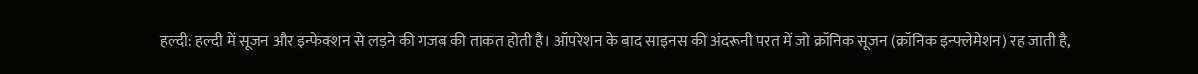हल्दी: हल्दी में सूजन और इन्फेक्शन से लड़ने की गजब की ताकत होती है। ऑपरेशन के बाद साइनस की अंदरूनी परत में जो क्रॉनिक सूजन (क्रॉनिक इन्फ्लेमेशन) रह जाती है,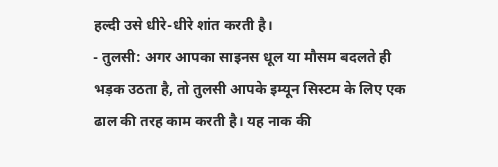हल्दी उसे धीरे-धीरे शांत करती है।
- तुलसी: अगर आपका साइनस धूल या मौसम बदलते ही भड़क उठता है, तो तुलसी आपके इम्यून सिस्टम के लिए एक ढाल की तरह काम करती है। यह नाक की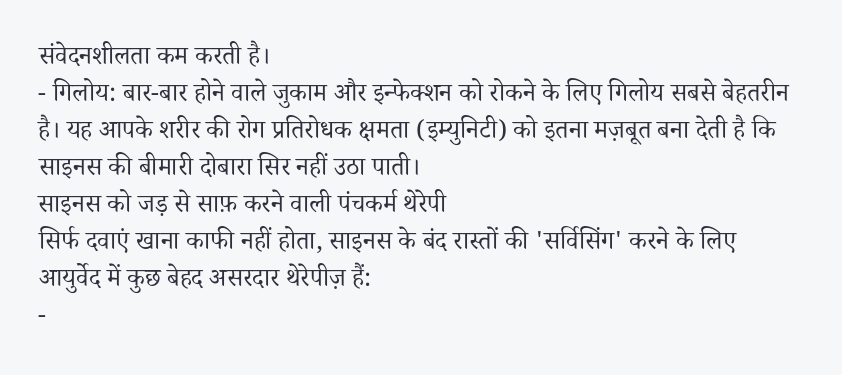संवेदनशीलता कम करती है।
- गिलोय: बार-बार होने वाले जुकाम और इन्फेक्शन को रोकने के लिए गिलोय सबसे बेहतरीन है। यह आपके शरीर की रोग प्रतिरोधक क्षमता (इम्युनिटी) को इतना मज़बूत बना देती है कि साइनस की बीमारी दोबारा सिर नहीं उठा पाती।
साइनस को जड़ से साफ़ करने वाली पंचकर्म थेरेपी
सिर्फ दवाएं खाना काफी नहीं होता, साइनस के बंद रास्तों की 'सर्विसिंग' करने के लिए आयुर्वेद में कुछ बेहद असरदार थेरेपीज़ हैं:
-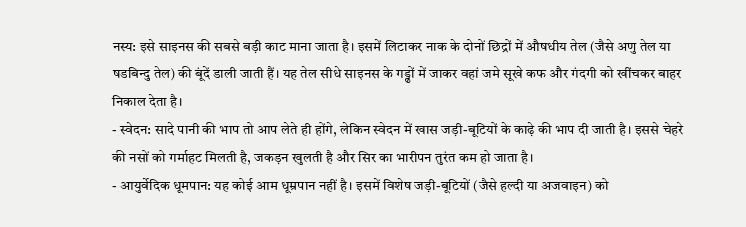नस्य: इसे साइनस की सबसे बड़ी काट माना जाता है। इसमें लिटाकर नाक के दोनों छिद्रों में औषधीय तेल (जैसे अणु तेल या षडबिन्दु तेल) की बूंदें डाली जाती हैं। यह तेल सीधे साइनस के गड्ढों में जाकर वहां जमे सूखे कफ और गंदगी को खींचकर बाहर निकाल देता है।
- स्वेदन: सादे पानी की भाप तो आप लेते ही होंगे, लेकिन स्वेदन में खास जड़ी-बूटियों के काढ़े की भाप दी जाती है। इससे चेहरे की नसों को गर्माहट मिलती है, जकड़न खुलती है और सिर का भारीपन तुरंत कम हो जाता है।
- आयुर्वेदिक धूमपान: यह कोई आम धूम्रपान नहीं है। इसमें विशेष जड़ी-बूटियों (जैसे हल्दी या अजवाइन) को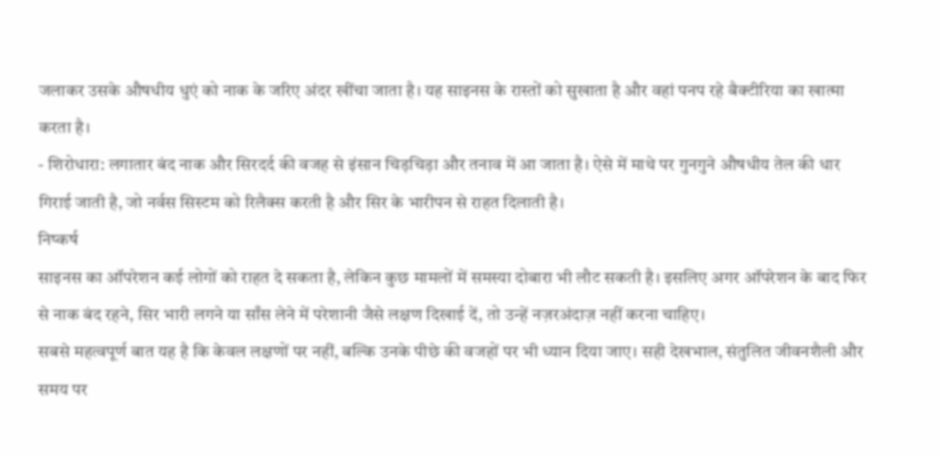जलाकर उसके औषधीय धुएं को नाक के जरिए अंदर खींचा जाता है। यह साइनस के रास्तों को सुखाता है और वहां पनप रहे बैक्टीरिया का खात्मा करता है।
- शिरोधारा: लगातार बंद नाक और सिरदर्द की वजह से इंसान चिड़चिड़ा और तनाव में आ जाता है। ऐसे में माथे पर गुनगुने औषधीय तेल की धार गिराई जाती है, जो नर्वस सिस्टम को रिलैक्स करती है और सिर के भारीपन से राहत दिलाती है।
निष्कर्ष
साइनस का ऑपरेशन कई लोगों को राहत दे सकता है, लेकिन कुछ मामलों में समस्या दोबारा भी लौट सकती है। इसलिए अगर ऑपरेशन के बाद फिर से नाक बंद रहने, सिर भारी लगने या साँस लेने में परेशानी जैसे लक्षण दिखाई दें, तो उन्हें नज़रअंदाज़ नहीं करना चाहिए।
सबसे महत्वपूर्ण बात यह है कि केवल लक्षणों पर नहीं, बल्कि उनके पीछे की वजहों पर भी ध्यान दिया जाए। सही देखभाल, संतुलित जीवनशैली और समय पर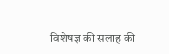विशेषज्ञ की सलाह की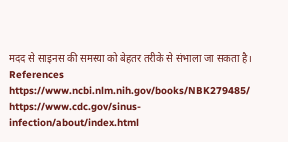मदद से साइनस की समस्या को बेहतर तरीके से संभाला जा सकता है।
References
https://www.ncbi.nlm.nih.gov/books/NBK279485/
https://www.cdc.gov/sinus-infection/about/index.html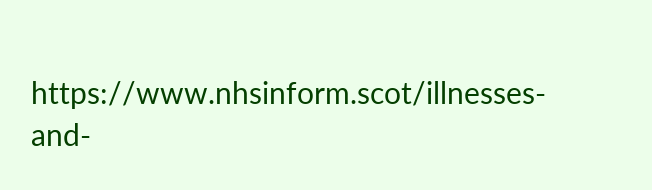https://www.nhsinform.scot/illnesses-and-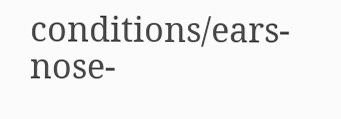conditions/ears-nose-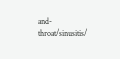and-throat/sinusitis/